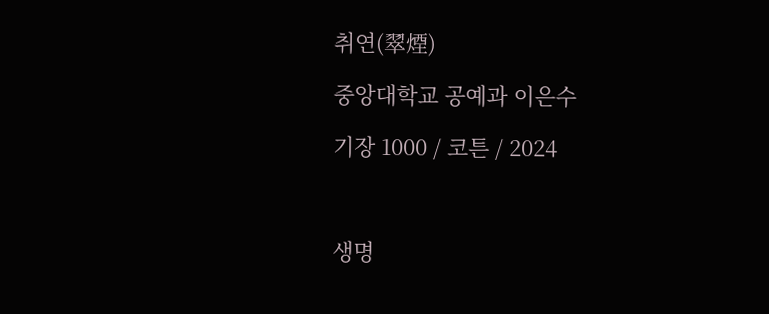취연(翠煙)

중앙대학교 공예과 이은수

기장 1000 / 코튼 / 2024



생명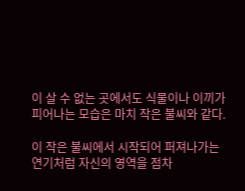이 살 수 없는 곳에서도 식물이나 이끼가 피어나는 모습은 마치 작은 불씨와 같다.

이 작은 불씨에서 시작되어 퍼져나가는 연기처럼 자신의 영역을 점차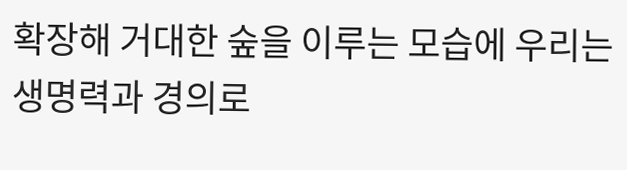확장해 거대한 숲을 이루는 모습에 우리는 생명력과 경의로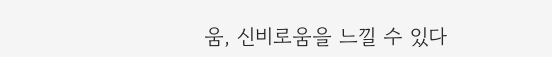움, 신비로움을 느낄 수 있다